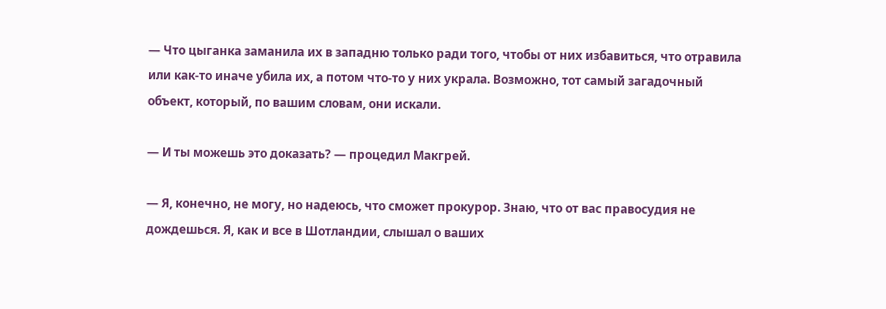— Что цыганка заманила их в западню только ради того, чтобы от них избавиться, что отравила или как-то иначе убила их, а потом что-то у них украла. Возможно, тот самый загадочный объект, который, по вашим словам, они искали.

— И ты можешь это доказать? — процедил Макгрей.

— Я, конечно, не могу, но надеюсь, что сможет прокурор. Знаю, что от вас правосудия не дождешься. Я, как и все в Шотландии, слышал о ваших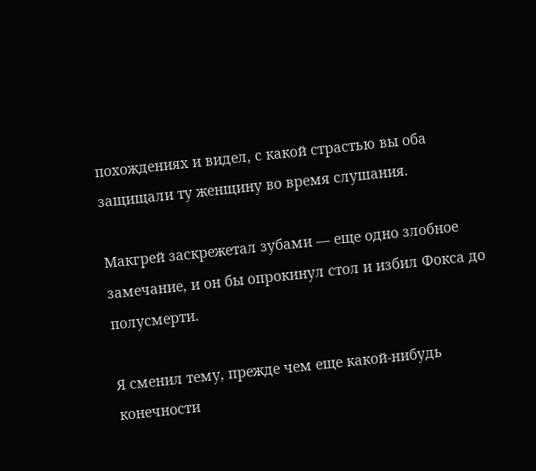похождениях и видел, с какой страстью вы оба защищали ту женщину во время слушания.

Макгрей заскрежетал зубами — еще одно злобное замечание, и он бы опрокинул стол и избил Фокса до полусмерти.

Я сменил тему, прежде чем еще какой-нибудь конечности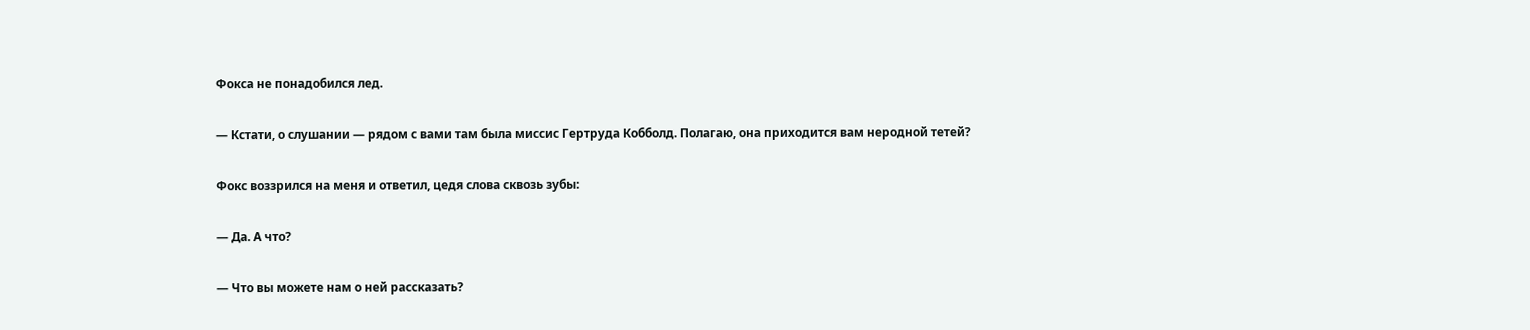Фокса не понадобился лед.

— Кстати, о слушании — рядом с вами там была миссис Гертруда Кобболд. Полагаю, она приходится вам неродной тетей?

Фокс воззрился на меня и ответил, цедя слова сквозь зубы:

— Да. А что?

— Что вы можете нам о ней рассказать?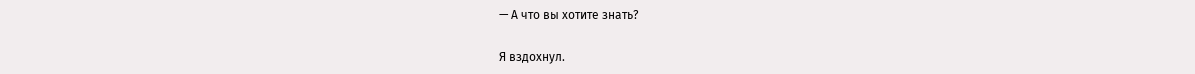— А что вы хотите знать?

Я вздохнул.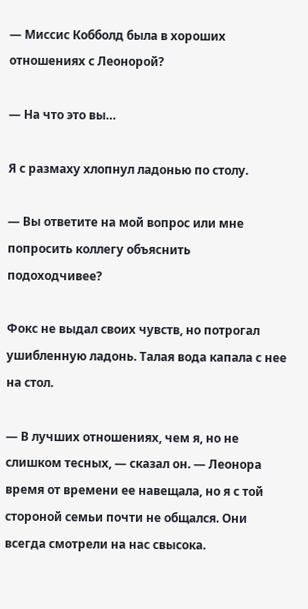— Миссис Кобболд была в хороших отношениях с Леонорой?

— На что это вы…

Я с размаху хлопнул ладонью по столу.

— Вы ответите на мой вопрос или мне попросить коллегу объяснить подоходчивее?

Фокс не выдал своих чувств, но потрогал ушибленную ладонь. Талая вода капала с нее на стол.

— В лучших отношениях, чем я, но не слишком тесных, — сказал он. — Леонора время от времени ее навещала, но я с той стороной семьи почти не общался. Они всегда смотрели на нас свысока.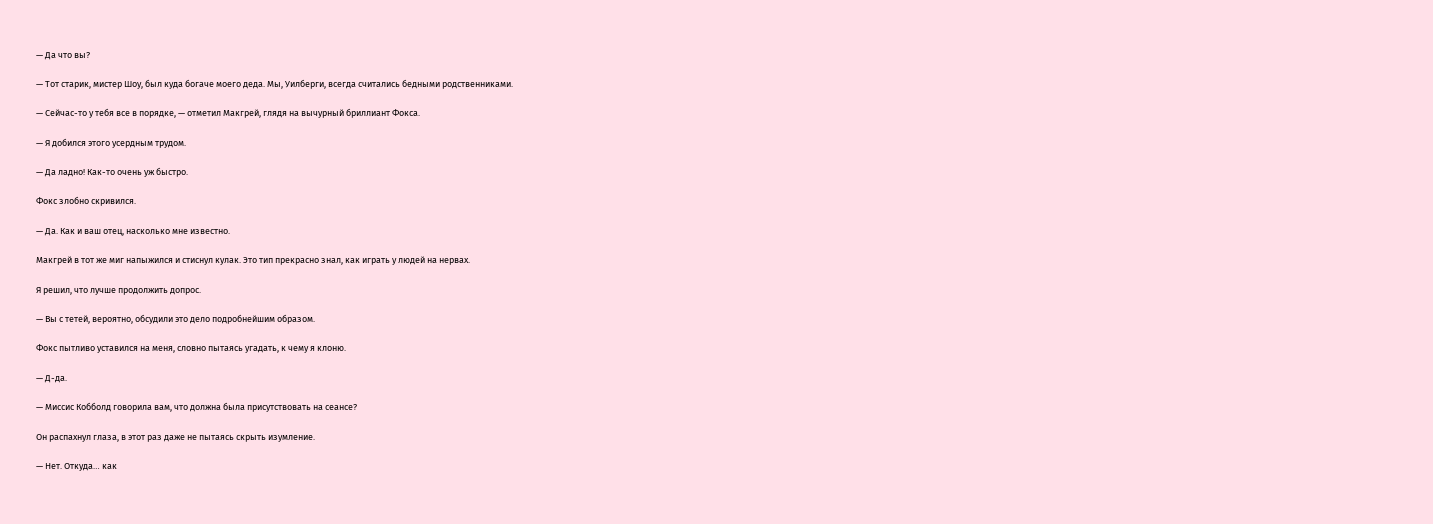— Да что вы?

— Тот старик, мистер Шоу, был куда богаче моего деда. Мы, Уилберги, всегда считались бедными родственниками.

— Сейчас-то у тебя все в порядке, — отметил Макгрей, глядя на вычурный бриллиант Фокса.

— Я добился этого усердным трудом.

— Да ладно! Как-то очень уж быстро.

Фокс злобно скривился.

— Да. Как и ваш отец, насколько мне известно.

Макгрей в тот же миг напыжился и стиснул кулак. Это тип прекрасно знал, как играть у людей на нервах.

Я решил, что лучше продолжить допрос.

— Вы с тетей, вероятно, обсудили это дело подробнейшим образом.

Фокс пытливо уставился на меня, словно пытаясь угадать, к чему я клоню.

— Д-да.

— Миссис Кобболд говорила вам, что должна была присутствовать на сеансе?

Он распахнул глаза, в этот раз даже не пытаясь скрыть изумление.

— Нет. Откуда… как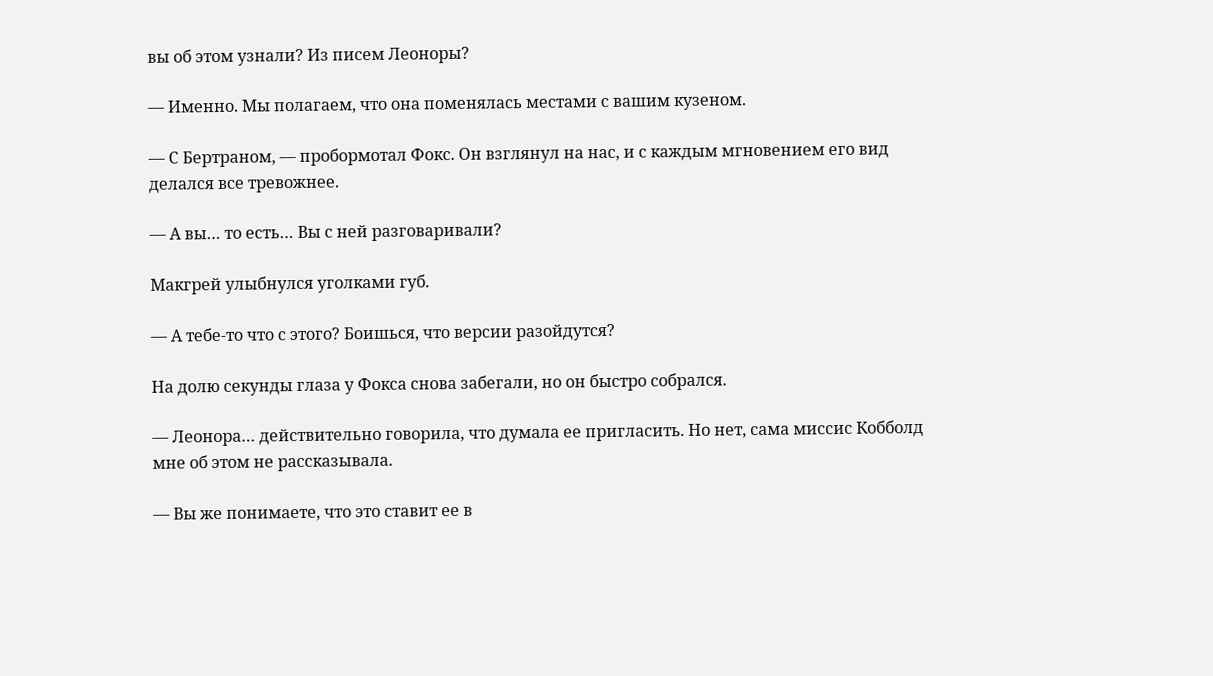вы об этом узнали? Из писем Леоноры?

— Именно. Мы полагаем, что она поменялась местами с вашим кузеном.

— С Бертраном, — пробормотал Фокс. Он взглянул на нас, и с каждым мгновением его вид делался все тревожнее.

— А вы… то есть… Вы с ней разговаривали?

Макгрей улыбнулся уголками губ.

— А тебе-то что с этого? Боишься, что версии разойдутся?

На долю секунды глаза у Фокса снова забегали, но он быстро собрался.

— Леонора… действительно говорила, что думала ее пригласить. Но нет, сама миссис Кобболд мне об этом не рассказывала.

— Вы же понимаете, что это ставит ее в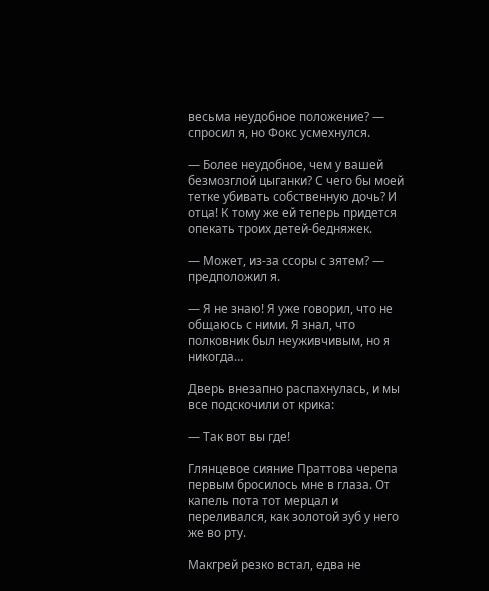весьма неудобное положение? — спросил я, но Фокс усмехнулся.

— Более неудобное, чем у вашей безмозглой цыганки? С чего бы моей тетке убивать собственную дочь? И отца! К тому же ей теперь придется опекать троих детей-бедняжек.

— Может, из-за ссоры с зятем? — предположил я.

— Я не знаю! Я уже говорил, что не общаюсь с ними. Я знал, что полковник был неуживчивым, но я никогда…

Дверь внезапно распахнулась, и мы все подскочили от крика:

— Так вот вы где!

Глянцевое сияние Праттова черепа первым бросилось мне в глаза. От капель пота тот мерцал и переливался, как золотой зуб у него же во рту.

Макгрей резко встал, едва не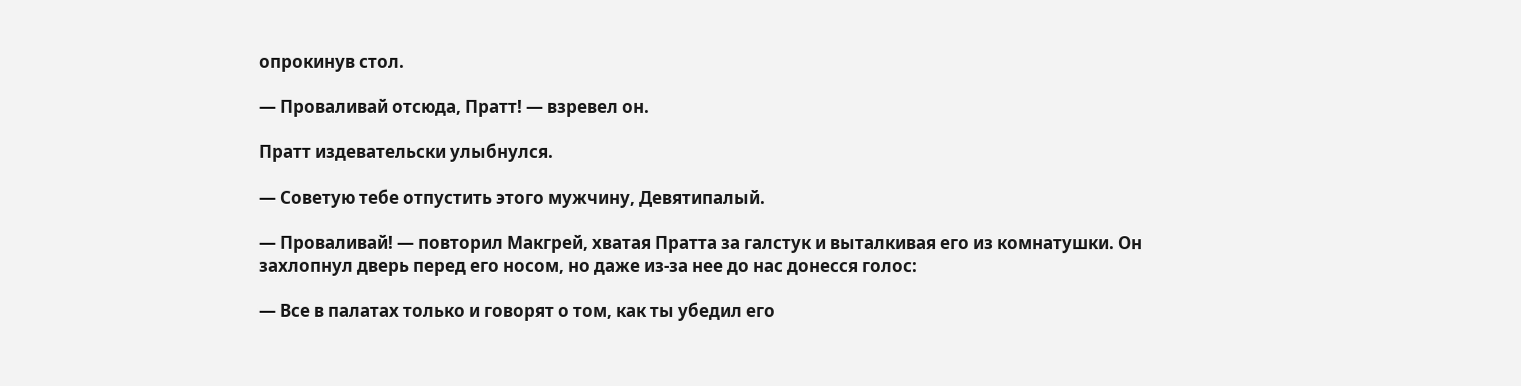опрокинув стол.

— Проваливай отсюда, Пратт! — взревел он.

Пратт издевательски улыбнулся.

— Советую тебе отпустить этого мужчину, Девятипалый.

— Проваливай! — повторил Макгрей, хватая Пратта за галстук и выталкивая его из комнатушки. Он захлопнул дверь перед его носом, но даже из-за нее до нас донесся голос:

— Все в палатах только и говорят о том, как ты убедил его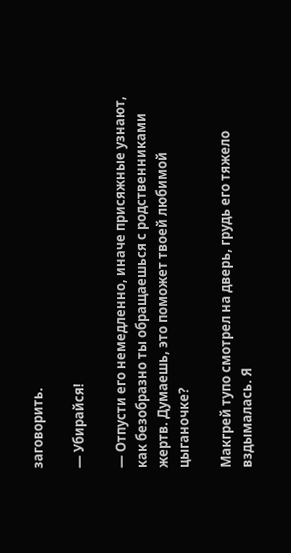заговорить.

— Убирайся!

— Отпусти его немедленно, иначе присяжные узнают, как безобразно ты обращаешься с родственниками жертв. Думаешь, это поможет твоей любимой цыганочке?

Макгрей тупо смотрел на дверь, грудь его тяжело вздымалась. Я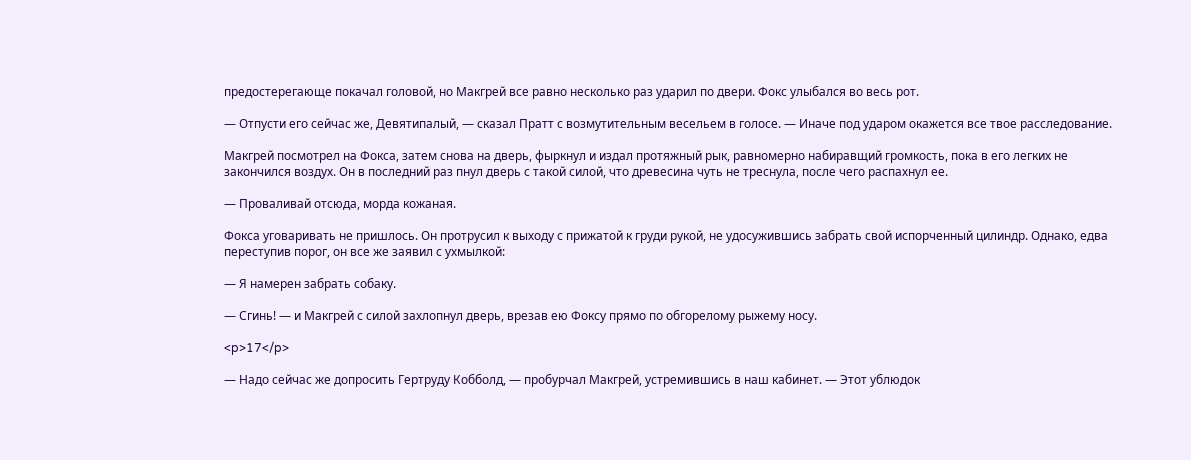предостерегающе покачал головой, но Макгрей все равно несколько раз ударил по двери. Фокс улыбался во весь рот.

— Отпусти его сейчас же, Девятипалый, — сказал Пратт с возмутительным весельем в голосе. — Иначе под ударом окажется все твое расследование.

Макгрей посмотрел на Фокса, затем снова на дверь, фыркнул и издал протяжный рык, равномерно набиравщий громкость, пока в его легких не закончился воздух. Он в последний раз пнул дверь с такой силой, что древесина чуть не треснула, после чего распахнул ее.

— Проваливай отсюда, морда кожаная.

Фокса уговаривать не пришлось. Он протрусил к выходу с прижатой к груди рукой, не удосужившись забрать свой испорченный цилиндр. Однако, едва переступив порог, он все же заявил с ухмылкой:

— Я намерен забрать собаку.

— Сгинь! — и Макгрей с силой захлопнул дверь, врезав ею Фоксу прямо по обгорелому рыжему носу.

<p>17</p>

— Надо сейчас же допросить Гертруду Кобболд, — пробурчал Макгрей, устремившись в наш кабинет. — Этот ублюдок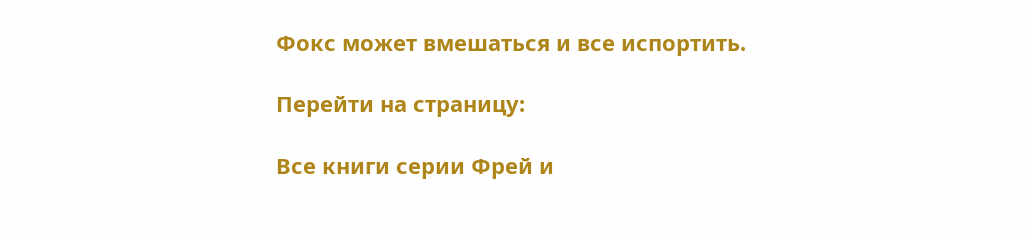Фокс может вмешаться и все испортить.

Перейти на страницу:

Все книги серии Фрей и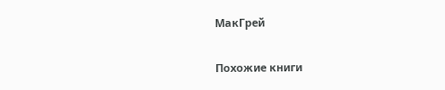МакГрей

Похожие книги